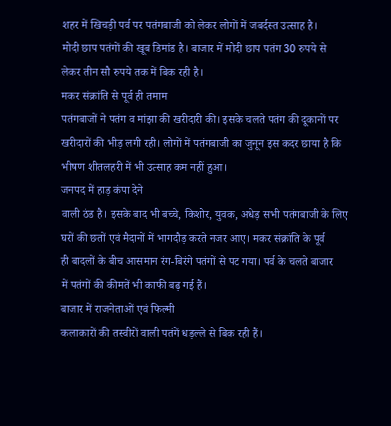शहर में खिचड़ी पर्व पर पतंगबाजी को लेकर लोगों में जबर्दस्त उत्साह है।
मोदी छाप पतंगों की खूब डिमांड है। बाजार में मोदी छाप पतंग 30 रुपये से
लेकर तीन सौ रुपये तक में बिक रही है।
मकर संक्रांति से पूर्व ही तमाम
पतंगबाजों ने पतंग व मांझा की खरीदारी की। इसके चलते पतंग की दूकानों पर
खरीदारों की भीड़ लगी रही। लोगों में पतंगबाजी का जुनून इस कदर छाया है कि
भीषण शीतलहरी में भी उत्साह कम नहीं हुआ।
जनपद में हाड़ कंपा देने
वाली ठंड है। इसके बाद भी बच्चे, किशोर, युवक, अधेड़ सभी पतंगबाजी के लिए
घरों की छतों एवं मैदानों में भागदौड़ करते नजर आए। मकर संक्रांति के पूर्व
ही बादलों के बीच आसमान रंग-बिरंगे पतंगों से पट गया। पर्व के चलते बाजार
में पतंगों की कीमतें भी काफी बढ़ गई हैं।
बाजार में राजनेताओं एवं फिल्मी
कलाकारों की तस्वीरों वाली पतंगें धड़ल्ले से बिक रही हैं।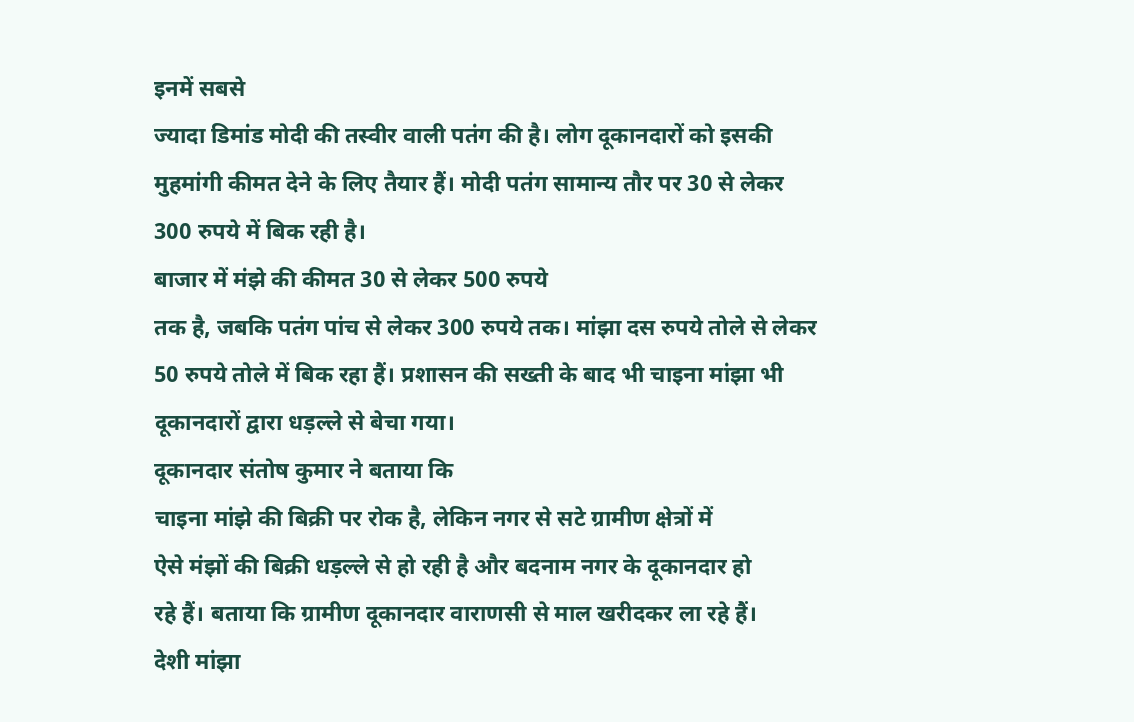इनमें सबसे
ज्यादा डिमांड मोदी की तस्वीर वाली पतंग की है। लोग दूकानदारों को इसकी
मुहमांगी कीमत देने के लिए तैयार हैं। मोदी पतंग सामान्य तौर पर 30 से लेकर
300 रुपये में बिक रही है।
बाजार में मंझे की कीमत 30 से लेकर 500 रुपये
तक है, जबकि पतंग पांच से लेकर 300 रुपये तक। मांझा दस रुपये तोले से लेकर
50 रुपये तोले में बिक रहा हैं। प्रशासन की सख्ती के बाद भी चाइना मांझा भी
दूकानदारों द्वारा धड़ल्ले से बेचा गया।
दूकानदार संतोष कुमार ने बताया कि
चाइना मांझे की बिक्री पर रोक है, लेकिन नगर से सटे ग्रामीण क्षेत्रों में
ऐसे मंझों की बिक्री धड़ल्ले से हो रही है और बदनाम नगर के दूकानदार हो
रहे हैं। बताया कि ग्रामीण दूकानदार वाराणसी से माल खरीदकर ला रहे हैं।
देशी मांझा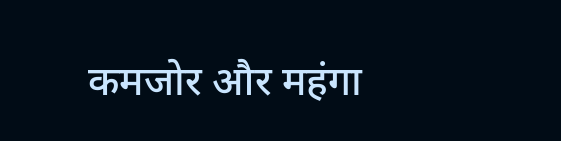कमजोर और महंगा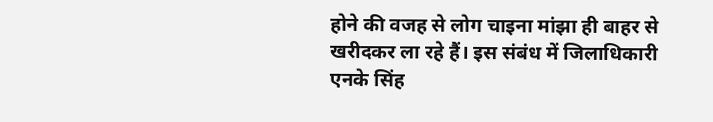होने की वजह से लोग चाइना मांझा ही बाहर से
खरीदकर ला रहे हैं। इस संबंध में जिलाधिकारी एनके सिंह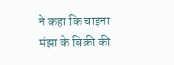ने कहा कि चाइना
मंझा के बिक्री की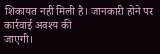शिकायत नहीं मिली है। जानकारी होने पर कार्रवाई अवश्य की
जाएगी।